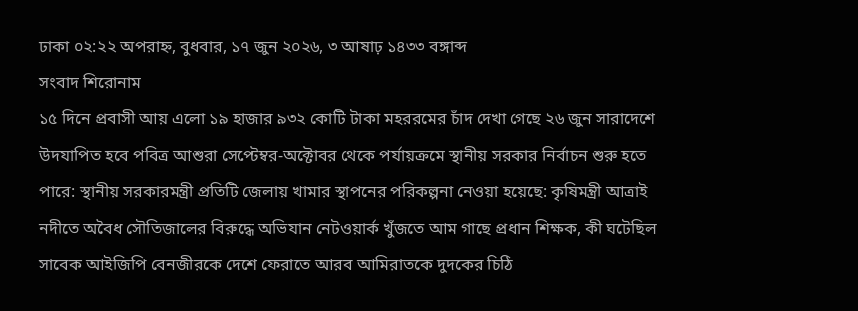ঢাকা ০২:২২ অপরাহ্ন, বুধবার, ১৭ জুন ২০২৬, ৩ আষাঢ় ১৪৩৩ বঙ্গাব্দ
সংবাদ শিরোনাম
১৫ দিনে প্রবাসী আয় এলো ১৯ হাজার ৯৩২ কোটি টাকা মহররমের চাঁদ দেখা গেছে ২৬ জুন সারাদেশে উদযাপিত হবে পবিত্র আশুরা সেপ্টেম্বর-অক্টোবর থেকে পর্যায়ক্রমে স্থানীয় সরকার নির্বাচন শুরু হতে পারে: স্থানীয় সরকারমন্ত্রী প্রতিটি জেলায় খামার স্থাপনের পরিকল্পনা নেওয়া হয়েছে: কৃষিমন্ত্রী আত্রাই নদীতে অবৈধ সৌতিজালের বিরুদ্ধে অভিযান নেটওয়ার্ক খুঁজতে আম গাছে প্রধান শিক্ষক, কী ঘটেছিল সাবেক আইজিপি বেনজীরকে দেশে ফেরাতে আরব আমিরাতকে দুদকের চিঠি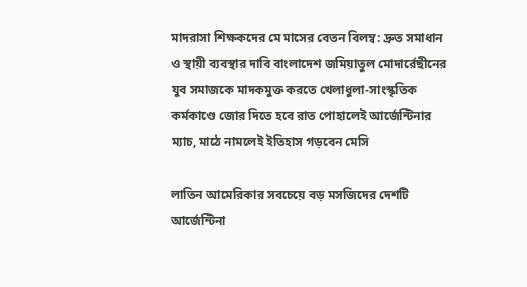মাদরাসা শিক্ষকদের মে মাসের বেতন বিলম্ব: দ্রুত সমাধান ও স্থায়ী ব্যবস্থার দাবি বাংলাদেশ জমিয়াতুল মোদার্রেছীনের যুব সমাজকে মাদকমুক্ত করতে খেলাধুলা-সাংস্কৃতিক কর্মকাণ্ডে জোর দিতে হবে রাত পোহালেই আর্জেন্টিনার ম্যাচ, মাঠে নামলেই ইতিহাস গড়বেন মেসি

লাতিন আমেরিকার সবচেয়ে বড় মসজিদের দেশটি আর্জেন্টিনা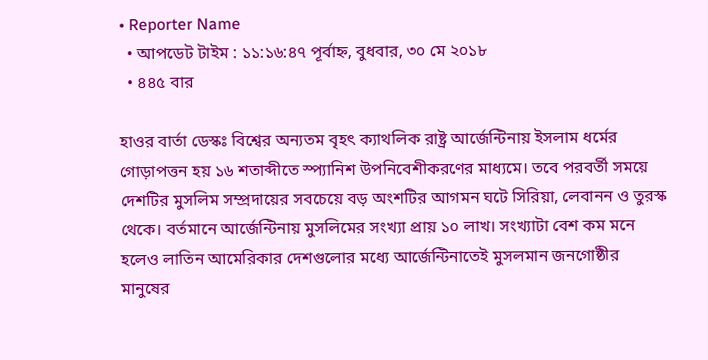• Reporter Name
  • আপডেট টাইম : ১১:১৬:৪৭ পূর্বাহ্ন, বুধবার, ৩০ মে ২০১৮
  • ৪৪৫ বার

হাওর বার্তা ডেস্কঃ বিশ্বের অন্যতম বৃহৎ ক্যাথলিক রাষ্ট্র আর্জেন্টিনায় ইসলাম ধর্মের গোড়াপত্তন হয় ১৬ শতাব্দীতে স্প্যানিশ উপনিবেশীকরণের মাধ্যমে। তবে পরবর্তী সময়ে দেশটির মুসলিম সম্প্রদায়ের সবচেয়ে বড় অংশটির আগমন ঘটে সিরিয়া, লেবানন ও তুরস্ক থেকে। বর্তমানে আর্জেন্টিনায় মুসলিমের সংখ্যা প্রায় ১০ লাখ। সংখ্যাটা বেশ কম মনে হলেও লাতিন আমেরিকার দেশগুলোর মধ্যে আর্জেন্টিনাতেই মুসলমান জনগোষ্ঠীর মানুষের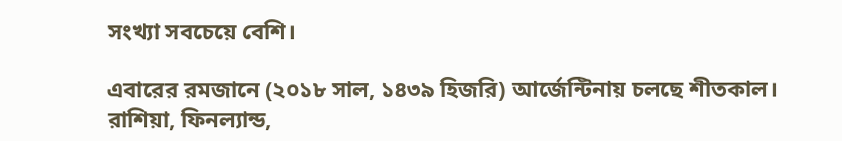সংখ্যা সবচেয়ে বেশি।

এবারের রমজানে (২০১৮ সাল, ১৪৩৯ হিজরি) আর্জেন্টিনায় চলছে শীতকাল। রাশিয়া, ফিনল্যান্ড,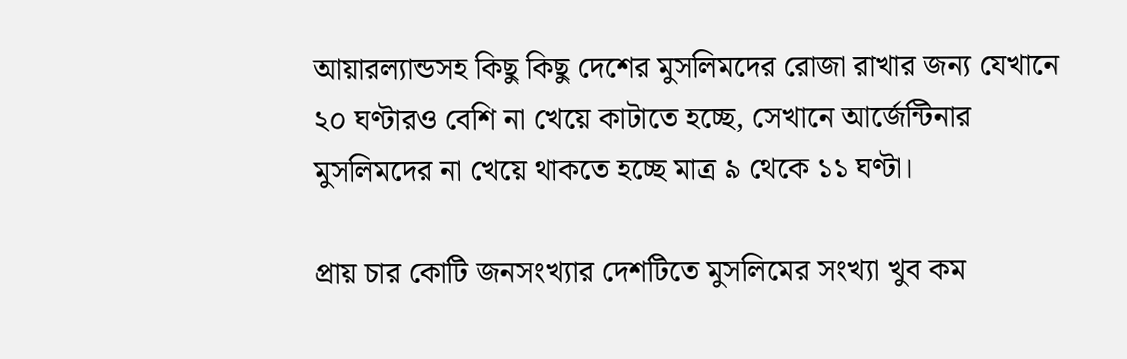আয়ারল্যান্ডসহ কিছু কিছু দেশের মুসলিমদের রোজা রাখার জন্য যেখানে ২০ ঘণ্টারও বেশি না খেয়ে কাটাতে হচ্ছে, সেখানে আর্জেন্টিনার মুসলিমদের না খেয়ে থাকতে হচ্ছে মাত্র ৯ থেকে ১১ ঘণ্টা।

প্রায় চার কোটি জনসংখ্যার দেশটিতে মুসলিমের সংখ্যা খুব কম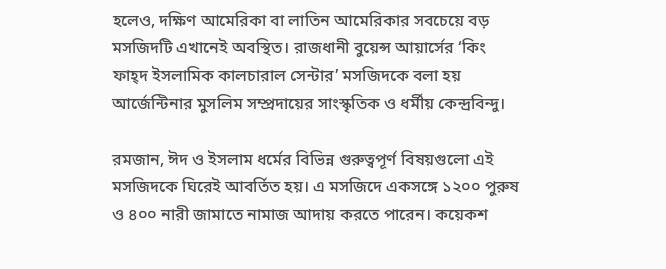হলেও, দক্ষিণ আমেরিকা বা লাতিন আমেরিকার সবচেয়ে বড় মসজিদটি এখানেই অবস্থিত। রাজধানী বুয়েন্স আয়ার্সের ‘কিং ফাহ্‌দ ইসলামিক কালচারাল সেন্টার’ মসজিদকে বলা হয় আর্জেন্টিনার মুসলিম সম্প্রদায়ের সাংস্কৃতিক ও ধর্মীয় কেন্দ্রবিন্দু।

রমজান, ঈদ ও ইসলাম ধর্মের বিভিন্ন গুরুত্বপূর্ণ বিষয়গুলো এই মসজিদকে ঘিরেই আবর্তিত হয়। এ মসজিদে একসঙ্গে ১২০০ পুরুষ ও ৪০০ নারী জামাতে নামাজ আদায় করতে পারেন। কয়েকশ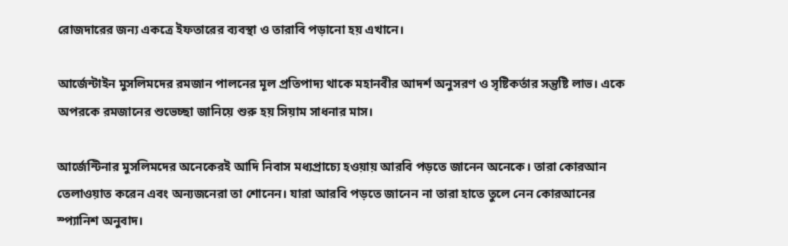রোজদারের জন্য একত্রে ইফতারের ব্যবস্থা ও তারাবি পড়ানো হয় এখানে।

আর্জেন্টাইন মুসলিমদের রমজান পালনের মূল প্রতিপাদ্য থাকে মহানবীর আদর্শ অনুসরণ ও সৃষ্টিকর্তার সন্তুষ্টি লাভ। একে অপরকে রমজানের শুভেচ্ছা জানিয়ে শুরু হয় সিয়াম সাধনার মাস।

আর্জেন্টিনার মুসলিমদের অনেকেরই আদি নিবাস মধ্যপ্রাচ্যে হওয়ায় আরবি পড়তে জানেন অনেকে। তারা কোরআন তেলাওয়াত করেন এবং অন্যজনেরা তা শোনেন। যারা আরবি পড়তে জানেন না তারা হাতে তুলে নেন কোরআনের স্প্যানিশ অনুবাদ।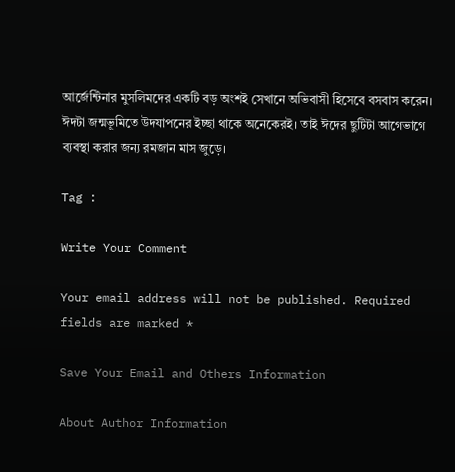আর্জেন্টিনার মুসলিমদের একটি বড় অংশই সেখানে অভিবাসী হিসেবে বসবাস করেন। ঈদটা জন্মভূমিতে উদযাপনের ইচ্ছা থাকে অনেকেরই। তাই ঈদের ছুটিটা আগেভাগে ব্যবস্থা করার জন্য রমজান মাস জুড়ে।

Tag :

Write Your Comment

Your email address will not be published. Required fields are marked *

Save Your Email and Others Information

About Author Information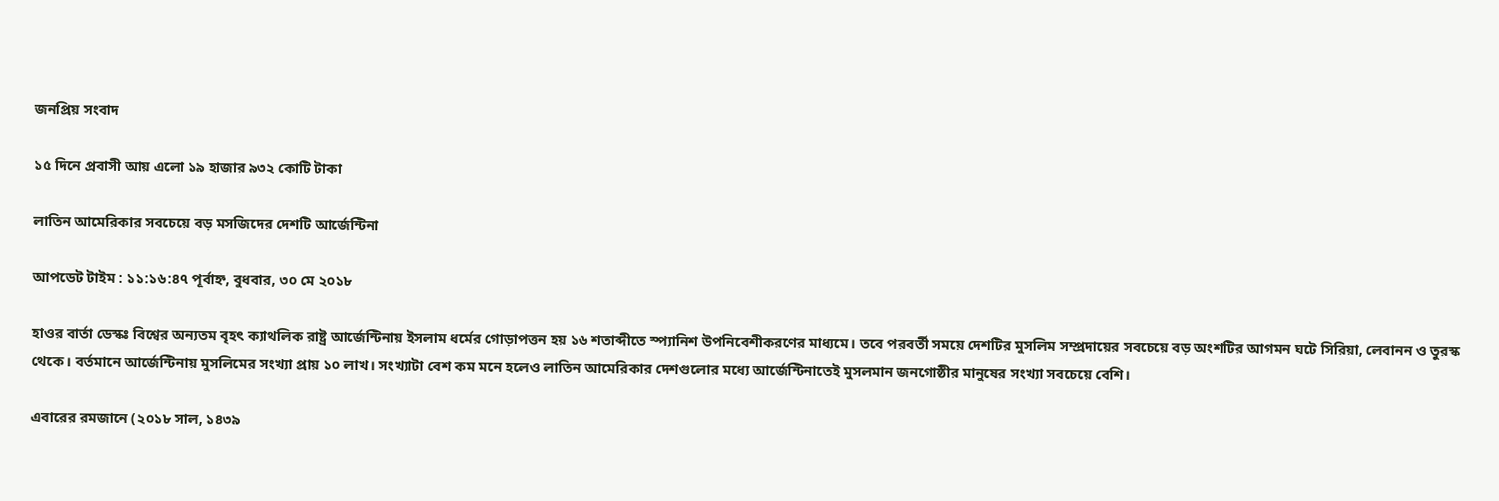জনপ্রিয় সংবাদ

১৫ দিনে প্রবাসী আয় এলো ১৯ হাজার ৯৩২ কোটি টাকা

লাতিন আমেরিকার সবচেয়ে বড় মসজিদের দেশটি আর্জেন্টিনা

আপডেট টাইম : ১১:১৬:৪৭ পূর্বাহ্ন, বুধবার, ৩০ মে ২০১৮

হাওর বার্তা ডেস্কঃ বিশ্বের অন্যতম বৃহৎ ক্যাথলিক রাষ্ট্র আর্জেন্টিনায় ইসলাম ধর্মের গোড়াপত্তন হয় ১৬ শতাব্দীতে স্প্যানিশ উপনিবেশীকরণের মাধ্যমে। তবে পরবর্তী সময়ে দেশটির মুসলিম সম্প্রদায়ের সবচেয়ে বড় অংশটির আগমন ঘটে সিরিয়া, লেবানন ও তুরস্ক থেকে। বর্তমানে আর্জেন্টিনায় মুসলিমের সংখ্যা প্রায় ১০ লাখ। সংখ্যাটা বেশ কম মনে হলেও লাতিন আমেরিকার দেশগুলোর মধ্যে আর্জেন্টিনাতেই মুসলমান জনগোষ্ঠীর মানুষের সংখ্যা সবচেয়ে বেশি।

এবারের রমজানে (২০১৮ সাল, ১৪৩৯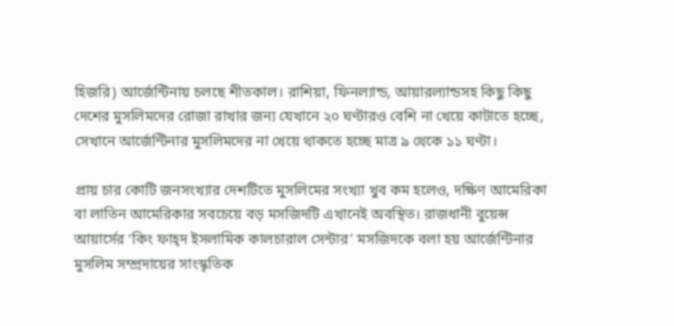হিজরি) আর্জেন্টিনায় চলছে শীতকাল। রাশিয়া, ফিনল্যান্ড, আয়ারল্যান্ডসহ কিছু কিছু দেশের মুসলিমদের রোজা রাখার জন্য যেখানে ২০ ঘণ্টারও বেশি না খেয়ে কাটাতে হচ্ছে, সেখানে আর্জেন্টিনার মুসলিমদের না খেয়ে থাকতে হচ্ছে মাত্র ৯ থেকে ১১ ঘণ্টা।

প্রায় চার কোটি জনসংখ্যার দেশটিতে মুসলিমের সংখ্যা খুব কম হলেও, দক্ষিণ আমেরিকা বা লাতিন আমেরিকার সবচেয়ে বড় মসজিদটি এখানেই অবস্থিত। রাজধানী বুয়েন্স আয়ার্সের ‘কিং ফাহ্‌দ ইসলামিক কালচারাল সেন্টার’ মসজিদকে বলা হয় আর্জেন্টিনার মুসলিম সম্প্রদায়ের সাংস্কৃতিক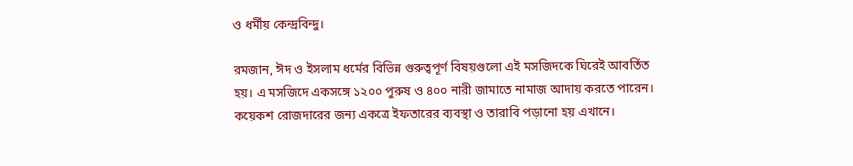ও ধর্মীয় কেন্দ্রবিন্দু।

রমজান, ঈদ ও ইসলাম ধর্মের বিভিন্ন গুরুত্বপূর্ণ বিষয়গুলো এই মসজিদকে ঘিরেই আবর্তিত হয়। এ মসজিদে একসঙ্গে ১২০০ পুরুষ ও ৪০০ নারী জামাতে নামাজ আদায় করতে পারেন। কয়েকশ রোজদারের জন্য একত্রে ইফতারের ব্যবস্থা ও তারাবি পড়ানো হয় এখানে।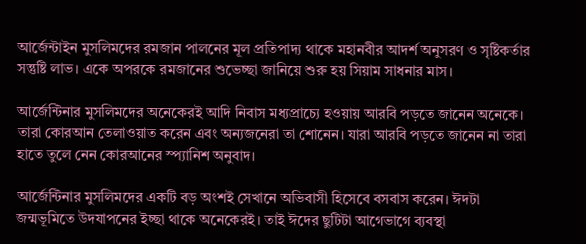আর্জেন্টাইন মুসলিমদের রমজান পালনের মূল প্রতিপাদ্য থাকে মহানবীর আদর্শ অনুসরণ ও সৃষ্টিকর্তার সন্তুষ্টি লাভ। একে অপরকে রমজানের শুভেচ্ছা জানিয়ে শুরু হয় সিয়াম সাধনার মাস।

আর্জেন্টিনার মুসলিমদের অনেকেরই আদি নিবাস মধ্যপ্রাচ্যে হওয়ায় আরবি পড়তে জানেন অনেকে। তারা কোরআন তেলাওয়াত করেন এবং অন্যজনেরা তা শোনেন। যারা আরবি পড়তে জানেন না তারা হাতে তুলে নেন কোরআনের স্প্যানিশ অনুবাদ।

আর্জেন্টিনার মুসলিমদের একটি বড় অংশই সেখানে অভিবাসী হিসেবে বসবাস করেন। ঈদটা জন্মভূমিতে উদযাপনের ইচ্ছা থাকে অনেকেরই। তাই ঈদের ছুটিটা আগেভাগে ব্যবস্থা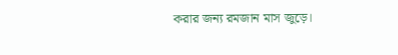করার জন্য রমজান মাস জুড়ে।